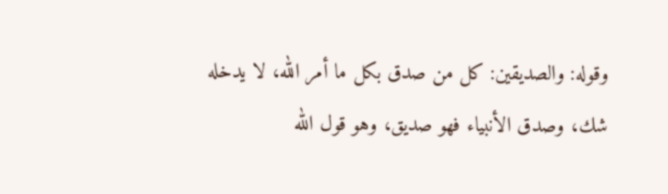وقوله: والصديقين: كل من صدق بكل ما أمر الله، لا يدخله شك، وصدق الأنبياء فهو صديق، وهو قول الله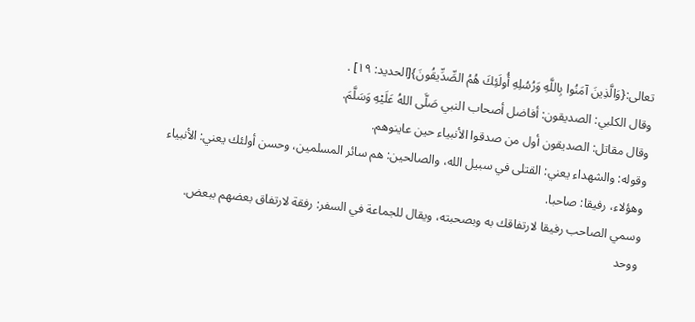تعالى:{وَالَّذِينَ آمَنُوا بِاللَّهِ وَرُسُلِهِ أُولَئِكَ هُمُ الصِّدِّيقُونَ}[الحديد: ١٩] .
وقال الكلبي: الصديقون: أفاضل أصحاب النبي صَلَّى اللهُ عَلَيْهِ وَسَلَّمَ.
وقال مقاتل: الصديقون أول من صدقوا الأنبياء حين عاينوهم.
وقوله: والشهداء يعني: القتلى في سبيل الله، والصالحين: هم سائر المسلمين، وحسن أولئك يعني: الأنبياء وهؤلاء، رفيقا: صاحبا.
وسمي الصاحب رفيقا لارتفاقك به وبصحبته، ويقال للجماعة في السفر: رفقة لارتفاق بعضهم ببعض.
ووحد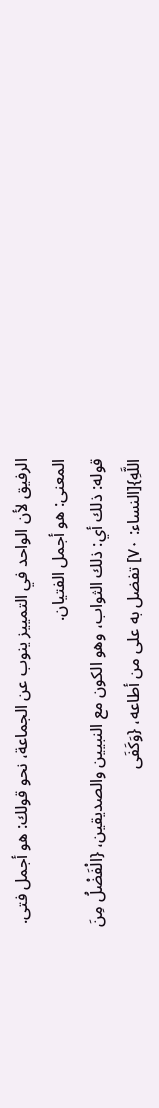الرفيق لأن الواحد في التمييز ينوب عن الجماعة، نحو قولك: هو أجمل فتى.
المعنى: هو أجمل الفتيان.
قوله: ذلك أي: ذلك الثواب، وهو الكون مع النبيين والصديقين، {الْفَضْلُ مِنَ اللَّهِ}[النساء: ٧٠] تفضل به على من أطاعه، {وَكَفَى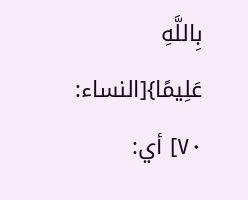بِاللَّهِ عَلِيمًا}[النساء: ٧٠] أي: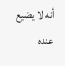أنه لا يضيع عنده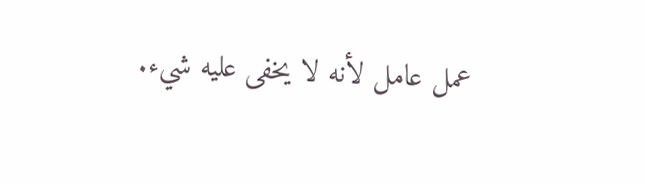عمل عامل لأنه لا يخفى عليه شيء.